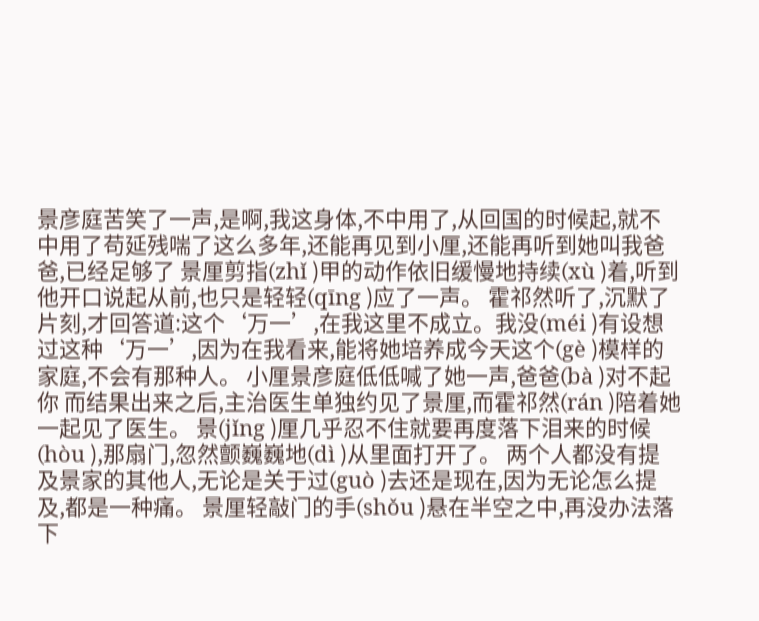景彦庭苦笑了一声,是啊,我这身体,不中用了,从回国的时候起,就不中用了苟延残喘了这么多年,还能再见到小厘,还能再听到她叫我爸爸,已经足够了 景厘剪指(zhǐ )甲的动作依旧缓慢地持续(xù )着,听到他开口说起从前,也只是轻轻(qīng )应了一声。 霍祁然听了,沉默了片刻,才回答道:这个‘万一’,在我这里不成立。我没(méi )有设想过这种‘万一’,因为在我看来,能将她培养成今天这个(gè )模样的家庭,不会有那种人。 小厘景彦庭低低喊了她一声,爸爸(bà )对不起你 而结果出来之后,主治医生单独约见了景厘,而霍祁然(rán )陪着她一起见了医生。 景(jǐng )厘几乎忍不住就要再度落下泪来的时候(hòu ),那扇门,忽然颤巍巍地(dì )从里面打开了。 两个人都没有提及景家的其他人,无论是关于过(guò )去还是现在,因为无论怎么提及,都是一种痛。 景厘轻敲门的手(shǒu )悬在半空之中,再没办法落下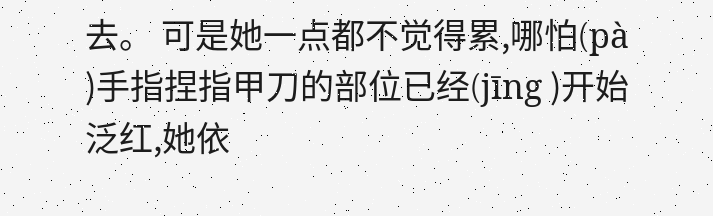去。 可是她一点都不觉得累,哪怕(pà )手指捏指甲刀的部位已经(jīng )开始泛红,她依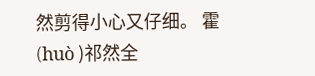然剪得小心又仔细。 霍(huò )祁然全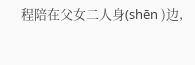程陪在父女二人身(shēn )边,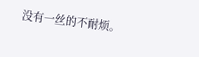没有一丝的不耐烦。